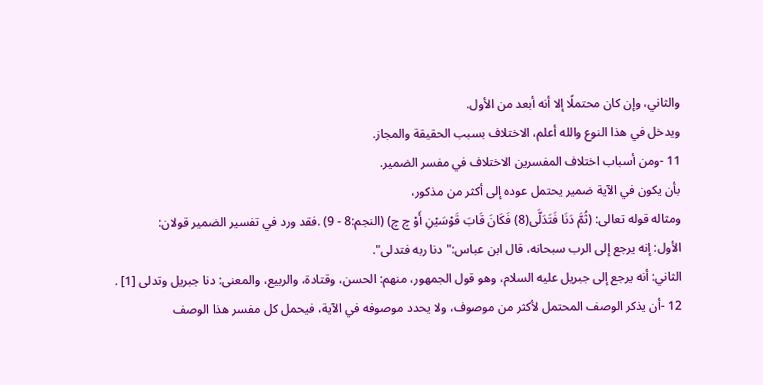والثاني، وإن كان محتملًا إلا أنه أبعد من الأول.
ويدخل في هذا النوع والله أعلم، الاختلاف بسبب الحقيقة والمجاز.
11 -ومن أسباب اختلاف المفسرين الاختلاف في مفسر الضمير.
بأن يكون في الآية ضمير يحتمل عوده إلى أكثر من مذكور،
ومثاله قوله تعالى: (ثُمَّ دَنَا فَتَدَلَّى(8) فَكَانَ قَابَ قَوْسَيْنِ أَوْ چ چ) (النجم:8 - 9) .فقد ورد في تفسير الضمير قولان:
الأول: إنه يرجع إلى الرب سبحانه، قال ابن عباس:"دنا ربه فتدلى".
الثاني: أنه يرجع إلى جبريل عليه السلام، وهو قول الجمهور، منهم: الحسن، وقتادة، والربيع، والمعنى: دنا جبريل وتدلى [1] .
12 -أن يذكر الوصف المحتمل لأكثر من موصوف، ولا يحدد موصوفه في الآية، فيحمل كل مفسر هذا الوصف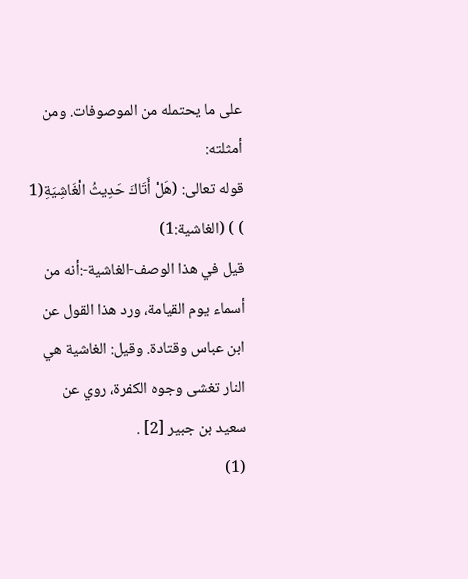على ما يحتمله من الموصوفات. ومن أمثلته:
قوله تعالى: (هَلْ أَتَاكَ حَدِيثُ الْغَاشِيَةِ(1 ) ) (الغاشية:1)
قيل في هذا الوصف-الغاشية-:أنه من أسماء يوم القيامة، ورد هذا القول عن ابن عباس وقتادة. وقيل: الغاشية هي النار تغشى وجوه الكفرة، روي عن سعيد بن جبير [2] .
(1)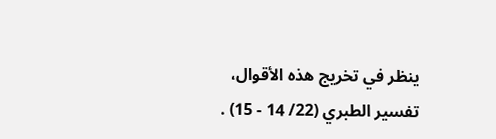ينظر في تخريج هذه الأقوال، تفسير الطبري (22/ 14 - 15) .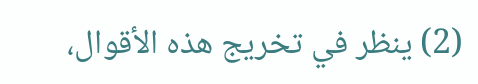(2) ينظر في تخريج هذه الأقوال،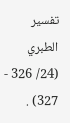تفسير الطبري (24/ 326 - 327) .